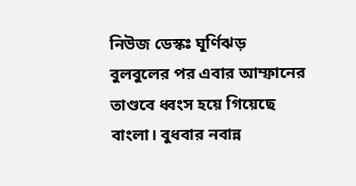নিউজ ডেস্কঃ ঘূর্ণিঝড় বুলবুলের পর এবার আম্ফানের তাণ্ডবে ধ্বংস হয়ে গিয়েছে বাংলা। বুধবার নবান্ন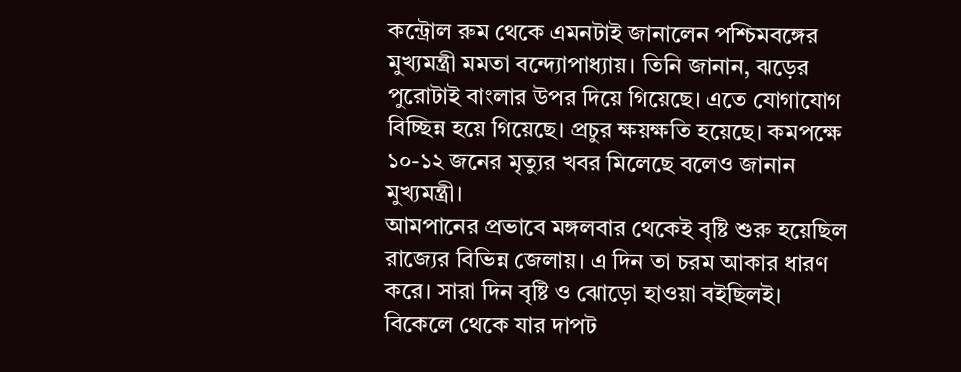কন্ট্রোল রুম থেকে এমনটাই জানালেন পশ্চিমবঙ্গের মুখ্যমন্ত্রী মমতা বন্দ্যোপাধ্যায়। তিনি জানান, ঝড়ের পুরোটাই বাংলার উপর দিয়ে গিয়েছে। এতে যোগাযোগ বিচ্ছিন্ন হয়ে গিয়েছে। প্রচুর ক্ষয়ক্ষতি হয়েছে। কমপক্ষে ১০-১২ জনের মৃত্যুর খবর মিলেছে বলেও জানান মুখ্যমন্ত্রী।
আমপানের প্রভাবে মঙ্গলবার থেকেই বৃষ্টি শুরু হয়েছিল রাজ্যের বিভিন্ন জেলায়। এ দিন তা চরম আকার ধারণ করে। সারা দিন বৃষ্টি ও ঝোড়ো হাওয়া বইছিলই। বিকেলে থেকে যার দাপট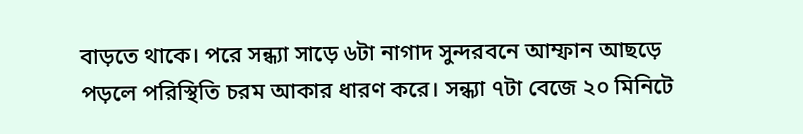বাড়তে থাকে। পরে সন্ধ্যা সাড়ে ৬টা নাগাদ সুন্দরবনে আম্ফান আছড়ে পড়লে পরিস্থিতি চরম আকার ধারণ করে। সন্ধ্যা ৭টা বেজে ২০ মিনিটে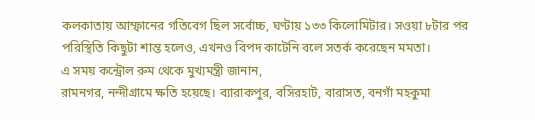কলকাতায় আম্ফানের গতিবেগ ছিল সর্বোচ্চ, ঘণ্টায় ১৩৩ কিলোমিটার। সওয়া ৮টার পর পরিস্থিতি কিছুটা শান্ত হলেও, এখনও বিপদ কাটেনি বলে সতর্ক করেছেন মমতা।
এ সময় কন্ট্রোল রুম থেকে মুখ্যমন্ত্রী জানান,
রামনগর, নন্দীগ্রামে ক্ষতি হয়েছে। ব্যারাকপুর, বসিরহাট, বারাসত, বনগাঁ মহকুমা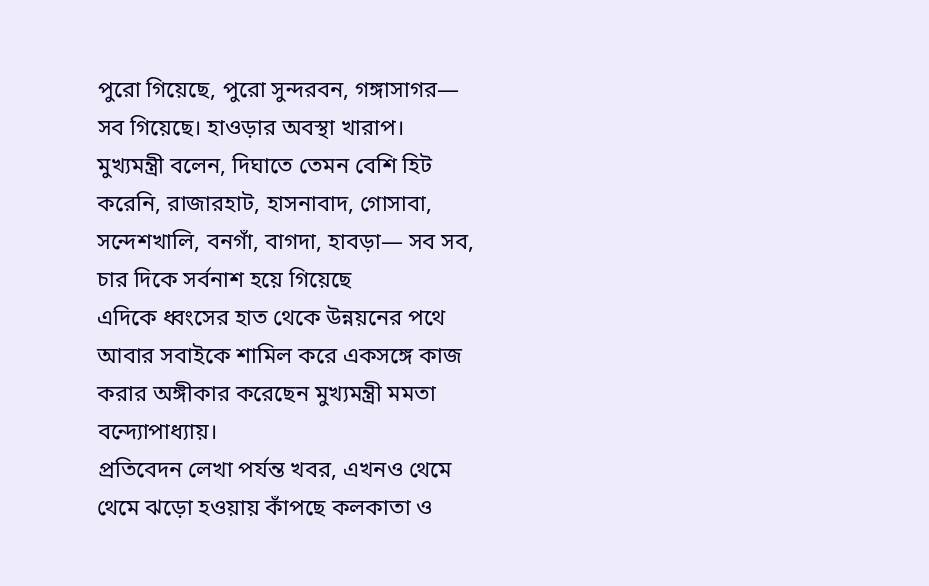পুরো গিয়েছে, পুরো সুন্দরবন, গঙ্গাসাগর— সব গিয়েছে। হাওড়ার অবস্থা খারাপ।
মুখ্যমন্ত্রী বলেন, দিঘাতে তেমন বেশি হিট করেনি, রাজারহাট, হাসনাবাদ, গোসাবা, সন্দেশখালি, বনগাঁ, বাগদা, হাবড়া— সব সব, চার দিকে সর্বনাশ হয়ে গিয়েছে
এদিকে ধ্বংসের হাত থেকে উন্নয়নের পথে আবার সবাইকে শামিল করে একসঙ্গে কাজ করার অঙ্গীকার করেছেন মুখ্যমন্ত্রী মমতা বন্দ্যোপাধ্যায়।
প্রতিবেদন লেখা পর্যন্ত খবর, এখনও থেমে থেমে ঝড়ো হওয়ায় কাঁপছে কলকাতা ও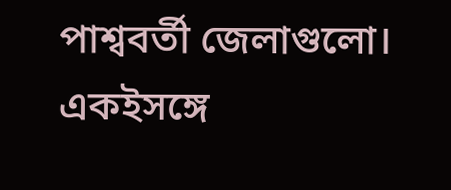পাশ্ববর্তী জেলাগুলো। একইসঙ্গে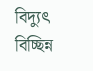বিদ্যুৎ বিচ্ছিন্ন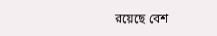রয়েছে বেশ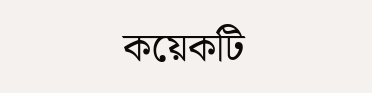কয়েকটি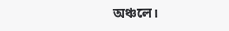অঞ্চলে।